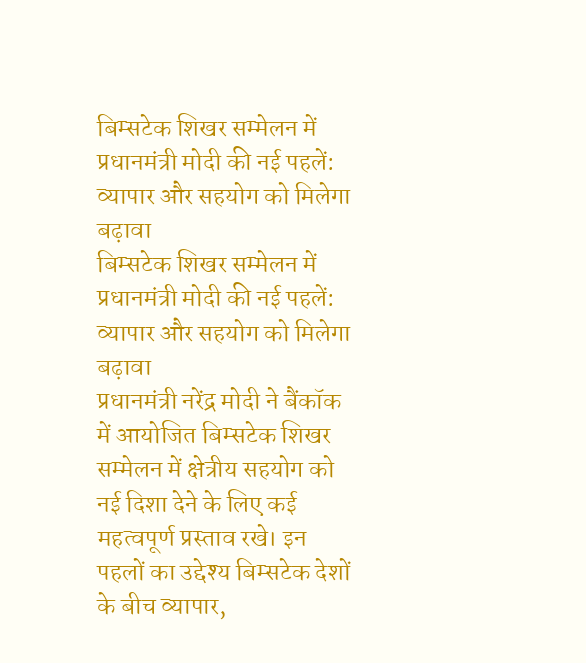बिम्सटेक शिखर सम्मेलन में प्रधानमंत्री मोदी की नई पहलें: व्यापार और सहयोग को मिलेगा बढ़ावा
बिम्सटेक शिखर सम्मेलन में प्रधानमंत्री मोदी की नई पहलें: व्यापार और सहयोग को मिलेगा बढ़ावा
प्रधानमंत्री नरेंद्र मोदी ने बैंकॉक में आयोजित बिम्सटेक शिखर सम्मेलन में क्षेत्रीय सहयोग को नई दिशा देने के लिए कई महत्वपूर्ण प्रस्ताव रखे। इन पहलों का उद्देश्य बिम्सटेक देशों के बीच व्यापार,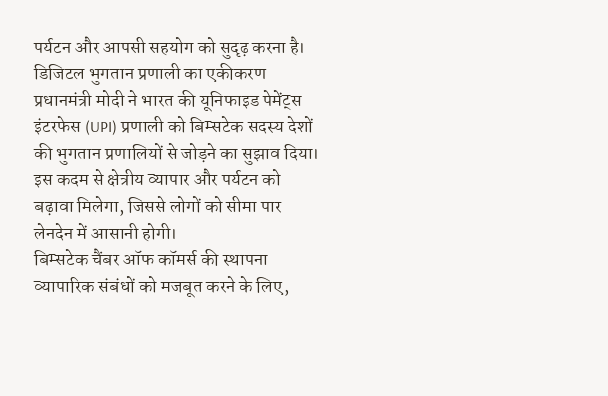पर्यटन और आपसी सहयोग को सुदृढ़ करना है।
डिजिटल भुगतान प्रणाली का एकीकरण
प्रधानमंत्री मोदी ने भारत की यूनिफाइड पेमेंट्स इंटरफेस (UPI) प्रणाली को बिम्सटेक सदस्य देशों की भुगतान प्रणालियों से जोड़ने का सुझाव दिया। इस कदम से क्षेत्रीय व्यापार और पर्यटन को बढ़ावा मिलेगा, जिससे लोगों को सीमा पार लेनदेन में आसानी होगी।
बिम्सटेक चैंबर ऑफ कॉमर्स की स्थापना
व्यापारिक संबंधों को मजबूत करने के लिए,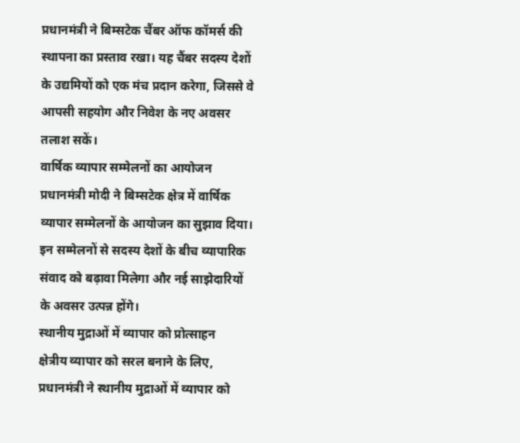प्रधानमंत्री ने बिम्सटेक चैंबर ऑफ कॉमर्स की स्थापना का प्रस्ताव रखा। यह चैंबर सदस्य देशों के उद्यमियों को एक मंच प्रदान करेगा, जिससे वे आपसी सहयोग और निवेश के नए अवसर तलाश सकें।
वार्षिक व्यापार सम्मेलनों का आयोजन
प्रधानमंत्री मोदी ने बिम्सटेक क्षेत्र में वार्षिक व्यापार सम्मेलनों के आयोजन का सुझाव दिया। इन सम्मेलनों से सदस्य देशों के बीच व्यापारिक संवाद को बढ़ावा मिलेगा और नई साझेदारियों के अवसर उत्पन्न होंगे।
स्थानीय मुद्राओं में व्यापार को प्रोत्साहन
क्षेत्रीय व्यापार को सरल बनाने के लिए, प्रधानमंत्री ने स्थानीय मुद्राओं में व्यापार को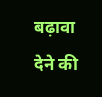बढ़ावा देने की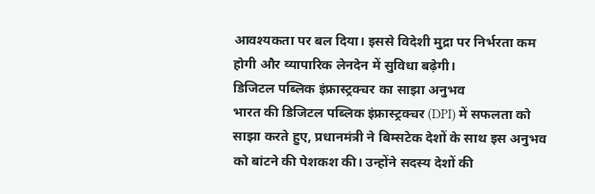आवश्यकता पर बल दिया। इससे विदेशी मुद्रा पर निर्भरता कम होगी और व्यापारिक लेनदेन में सुविधा बढ़ेगी।
डिजिटल पब्लिक इंफ्रास्ट्रक्चर का साझा अनुभव
भारत की डिजिटल पब्लिक इंफ्रास्ट्रक्चर (DPI) में सफलता को साझा करते हुए, प्रधानमंत्री ने बिम्सटेक देशों के साथ इस अनुभव को बांटने की पेशकश की। उन्होंने सदस्य देशों की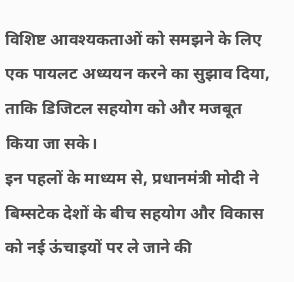विशिष्ट आवश्यकताओं को समझने के लिए एक पायलट अध्ययन करने का सुझाव दिया, ताकि डिजिटल सहयोग को और मजबूत किया जा सके।
इन पहलों के माध्यम से, प्रधानमंत्री मोदी ने बिम्सटेक देशों के बीच सहयोग और विकास को नई ऊंचाइयों पर ले जाने की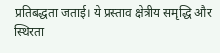प्रतिबद्धता जताई। ये प्रस्ताव क्षेत्रीय समृद्धि और स्थिरता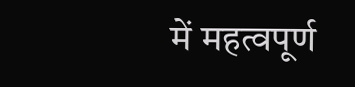में महत्वपूर्ण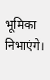भूमिका निभाएंगे।